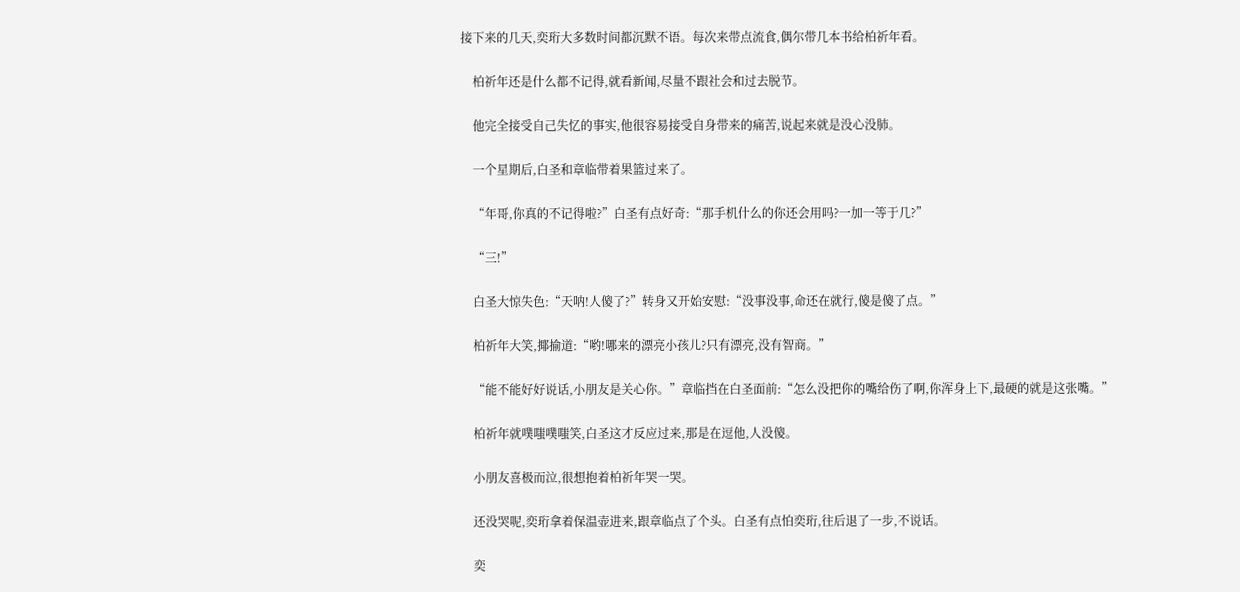接下来的几天,奕珩大多数时间都沉默不语。每次来带点流食,偶尔带几本书给柏祈年看。

    柏祈年还是什么都不记得,就看新闻,尽量不跟社会和过去脱节。

    他完全接受自己失忆的事实,他很容易接受自身带来的痛苦,说起来就是没心没肺。

    一个星期后,白圣和章临带着果篮过来了。

    “年哥,你真的不记得啦?”白圣有点好奇:“那手机什么的你还会用吗?一加一等于几?”

    “三!”

    白圣大惊失色:“天呐!人傻了?”转身又开始安慰:“没事没事,命还在就行,傻是傻了点。”

    柏祈年大笑,揶揄道:“哟!哪来的漂亮小孩儿?只有漂亮,没有智商。”

    “能不能好好说话,小朋友是关心你。”章临挡在白圣面前:“怎么没把你的嘴给伤了啊,你浑身上下,最硬的就是这张嘴。”

    柏祈年就噗嗤噗嗤笑,白圣这才反应过来,那是在逗他,人没傻。

    小朋友喜极而泣,很想抱着柏祈年哭一哭。

    还没哭呢,奕珩拿着保温壶进来,跟章临点了个头。白圣有点怕奕珩,往后退了一步,不说话。

    奕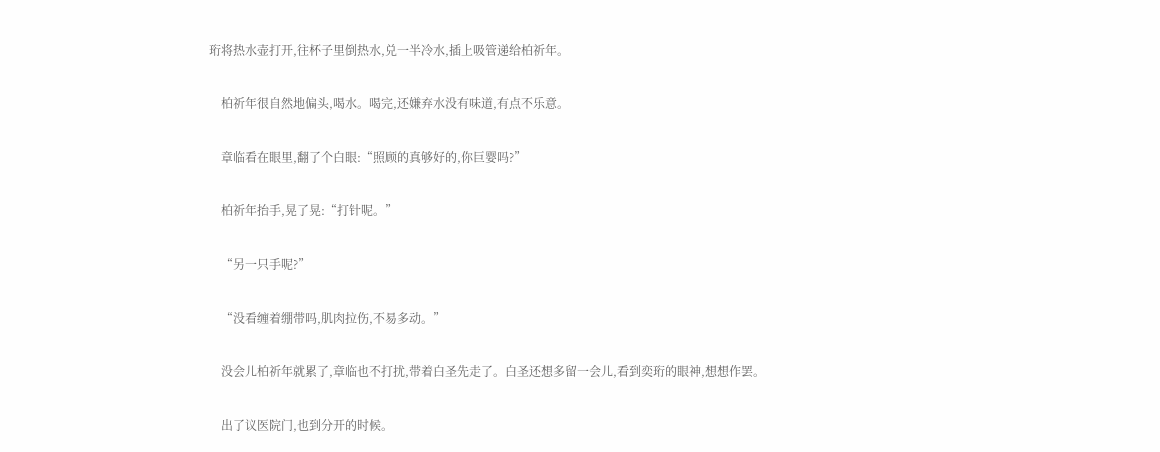珩将热水壶打开,往杯子里倒热水,兑一半冷水,插上吸管递给柏祈年。

    柏祈年很自然地偏头,喝水。喝完,还嫌弃水没有味道,有点不乐意。

    章临看在眼里,翻了个白眼:“照顾的真够好的,你巨婴吗?”

    柏祈年抬手,晃了晃:“打针呢。”

    “另一只手呢?”

    “没看缠着绷带吗,肌肉拉伤,不易多动。”

    没会儿柏祈年就累了,章临也不打扰,带着白圣先走了。白圣还想多留一会儿,看到奕珩的眼神,想想作罢。

    出了议医院门,也到分开的时候。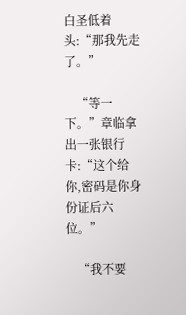白圣低着头:“那我先走了。”

    “等一下。”章临拿出一张银行卡:“这个给你,密码是你身份证后六位。”

    “我不要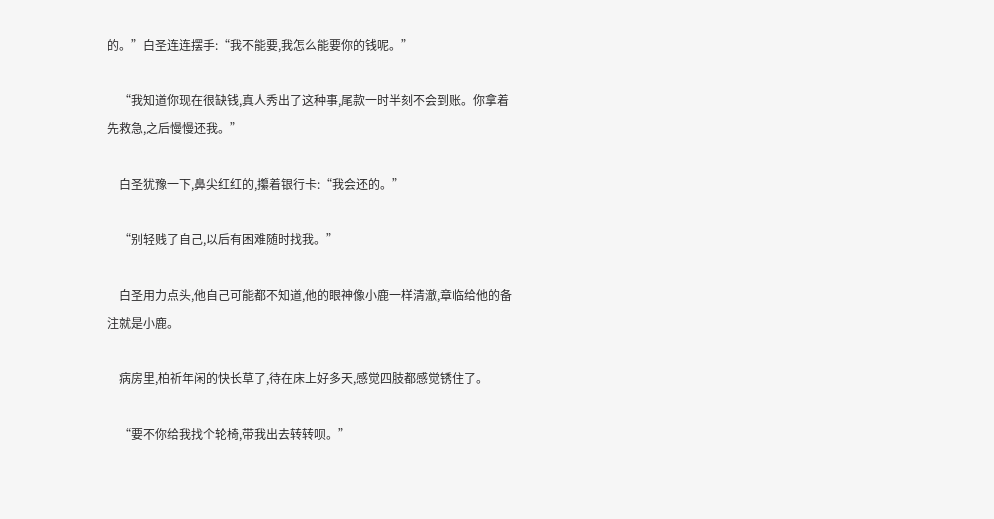的。”白圣连连摆手:“我不能要,我怎么能要你的钱呢。”

    “我知道你现在很缺钱,真人秀出了这种事,尾款一时半刻不会到账。你拿着先救急,之后慢慢还我。”

    白圣犹豫一下,鼻尖红红的,攥着银行卡:“我会还的。”

    “别轻贱了自己,以后有困难随时找我。”

    白圣用力点头,他自己可能都不知道,他的眼神像小鹿一样清澈,章临给他的备注就是小鹿。

    病房里,柏祈年闲的快长草了,待在床上好多天,感觉四肢都感觉锈住了。

    “要不你给我找个轮椅,带我出去转转呗。”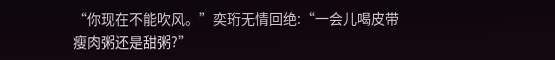“你现在不能吹风。”奕珩无情回绝:“一会儿喝皮带瘦肉粥还是甜粥?”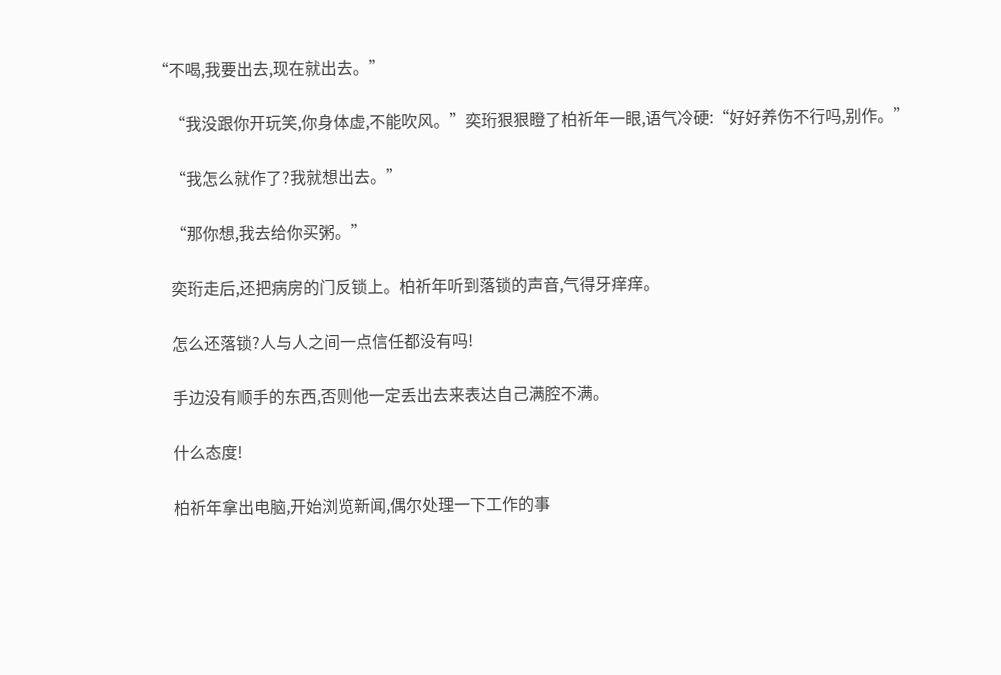“不喝,我要出去,现在就出去。”

    “我没跟你开玩笑,你身体虚,不能吹风。”奕珩狠狠瞪了柏祈年一眼,语气冷硬:“好好养伤不行吗,别作。”

    “我怎么就作了?我就想出去。”

    “那你想,我去给你买粥。”

    奕珩走后,还把病房的门反锁上。柏祈年听到落锁的声音,气得牙痒痒。

    怎么还落锁?人与人之间一点信任都没有吗!

    手边没有顺手的东西,否则他一定丢出去来表达自己满腔不满。

    什么态度!

    柏祈年拿出电脑,开始浏览新闻,偶尔处理一下工作的事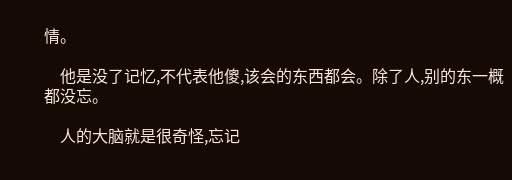情。

    他是没了记忆,不代表他傻,该会的东西都会。除了人,别的东一概都没忘。

    人的大脑就是很奇怪,忘记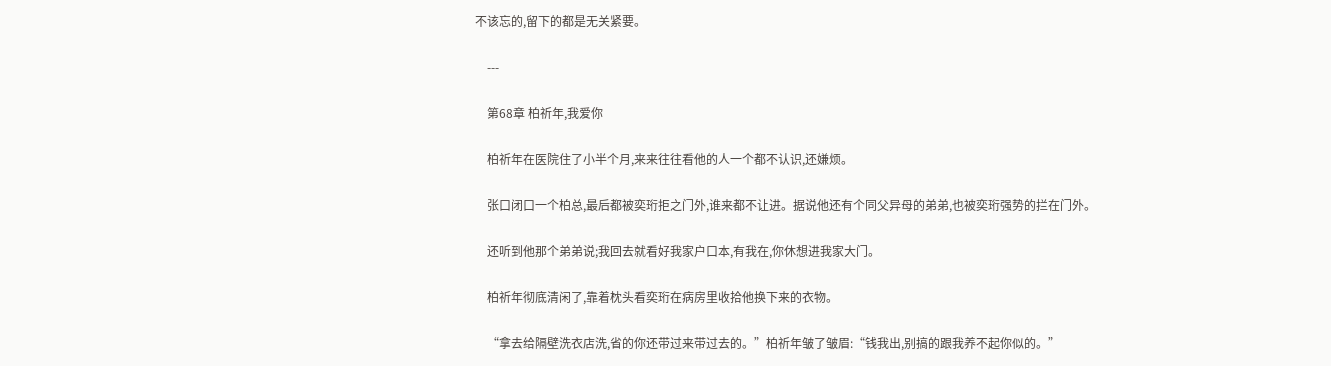不该忘的,留下的都是无关紧要。

    ---

    第68章 柏祈年,我爱你

    柏祈年在医院住了小半个月,来来往往看他的人一个都不认识,还嫌烦。

    张口闭口一个柏总,最后都被奕珩拒之门外,谁来都不让进。据说他还有个同父异母的弟弟,也被奕珩强势的拦在门外。

    还听到他那个弟弟说;我回去就看好我家户口本,有我在,你休想进我家大门。

    柏祈年彻底清闲了,靠着枕头看奕珩在病房里收拾他换下来的衣物。

    “拿去给隔壁洗衣店洗,省的你还带过来带过去的。”柏祈年皱了皱眉:“钱我出,别搞的跟我养不起你似的。”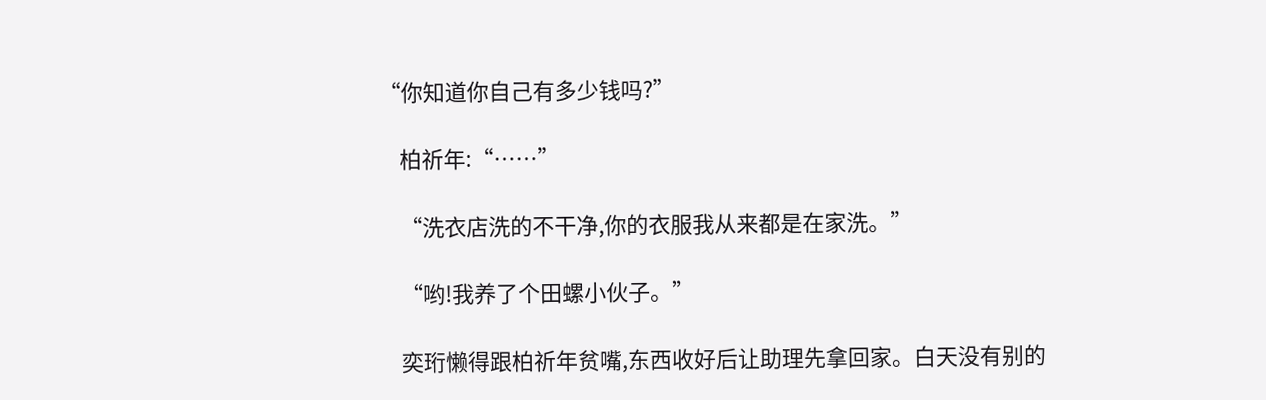“你知道你自己有多少钱吗?”

    柏祈年:“……”

    “洗衣店洗的不干净,你的衣服我从来都是在家洗。”

    “哟!我养了个田螺小伙子。”

    奕珩懒得跟柏祈年贫嘴,东西收好后让助理先拿回家。白天没有别的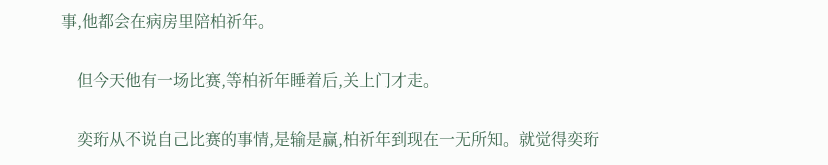事,他都会在病房里陪柏祈年。

    但今天他有一场比赛,等柏祈年睡着后,关上门才走。

    奕珩从不说自己比赛的事情,是输是赢,柏祈年到现在一无所知。就觉得奕珩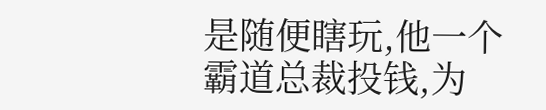是随便瞎玩,他一个霸道总裁投钱,为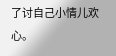了讨自己小情儿欢心。